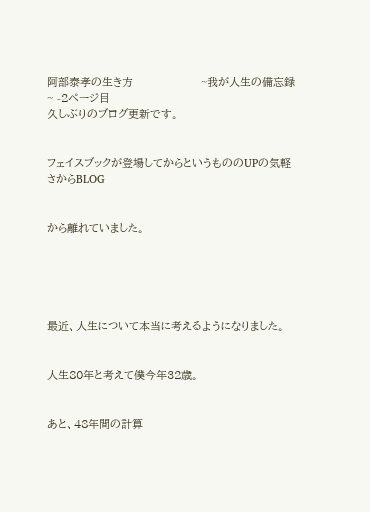阿部泰孝の生き方                 ~我が人生の備忘録~ -2ページ目
久しぶりのブログ更新です。


フェイスブックが登場してからというもののUPの気軽さからBLOG


から離れていました。





最近、人生について本当に考えるようになりました。


人生80年と考えて僕今年32歳。


あと、48年間の計算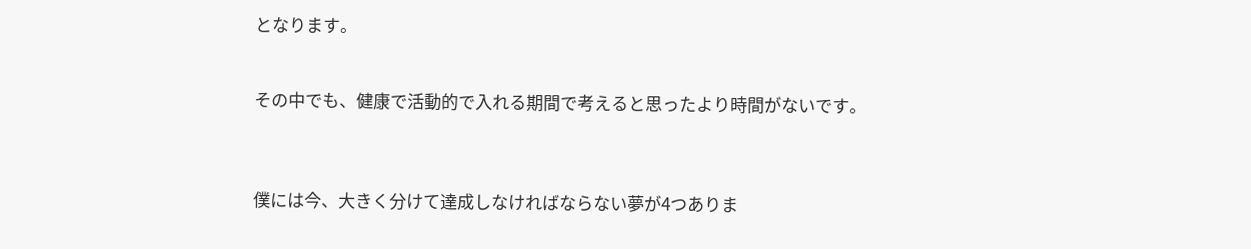となります。


その中でも、健康で活動的で入れる期間で考えると思ったより時間がないです。



僕には今、大きく分けて達成しなければならない夢が4つありま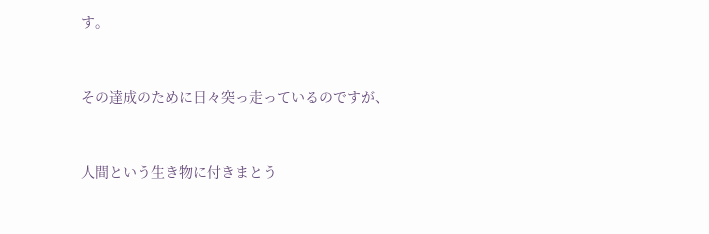す。


その達成のために日々突っ走っているのですが、


人間という生き物に付きまとう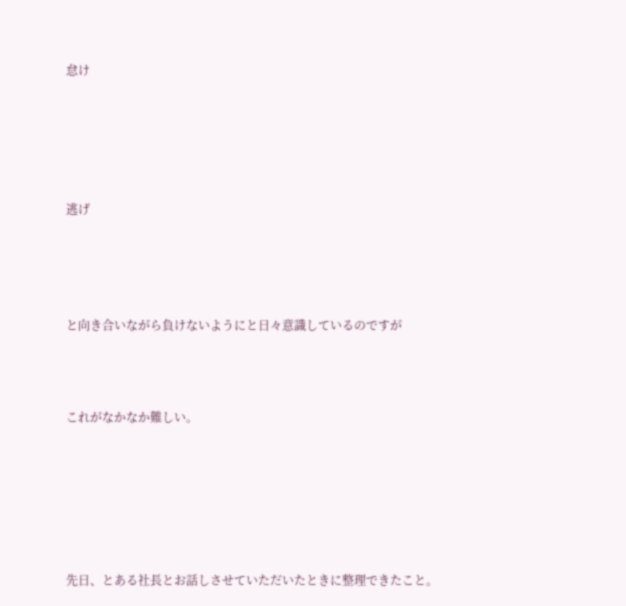怠け





逃げ




と向き合いながら負けないようにと日々意識しているのですが



これがなかなか難しい。






先日、とある社長とお話しさせていただいたときに整理できたこと。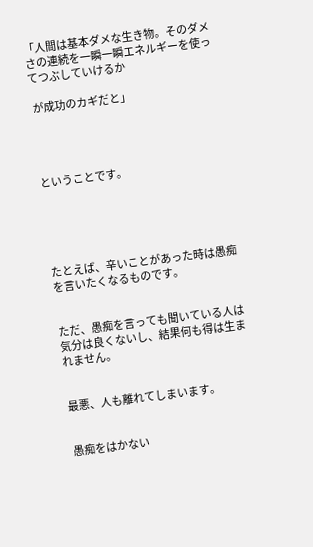「人間は基本ダメな生き物。そのダメさの連続を一瞬一瞬エネルギーを使ってつぶしていけるか

 が成功のカギだと」




ということです。





たとえば、辛いことがあった時は愚痴を言いたくなるものです。


ただ、愚痴を言っても聞いている人は気分は良くないし、結果何も得は生まれません。


最悪、人も離れてしまいます。


愚痴をはかない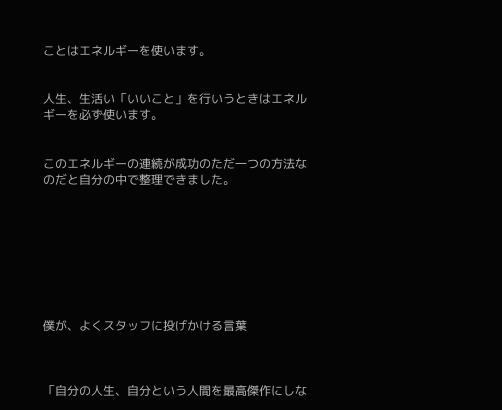ことはエネルギーを使います。


人生、生活い「いいこと」を行いうときはエネルギーを必ず使います。


このエネルギーの連続が成功のただ一つの方法なのだと自分の中で整理できました。








僕が、よくスタッフに投げかける言葉



「自分の人生、自分という人間を最高傑作にしな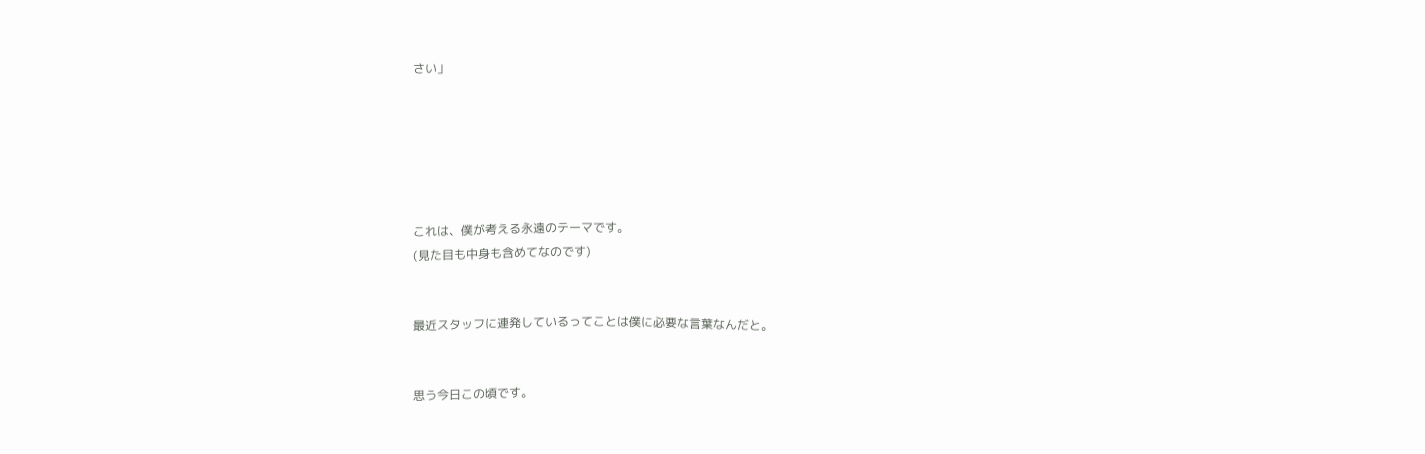さい」






これは、僕が考える永遠のテーマです。
(見た目も中身も含めてなのです)


最近スタッフに連発しているってことは僕に必要な言葉なんだと。


思う今日この頃です。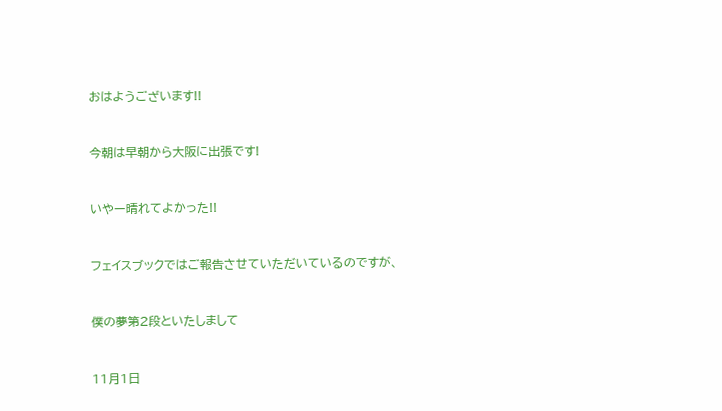おはようございます!!


今朝は早朝から大阪に出張です!


いやー晴れてよかった!!


フェイスブックではご報告させていただいているのですが、


僕の夢第2段といたしまして


11月1日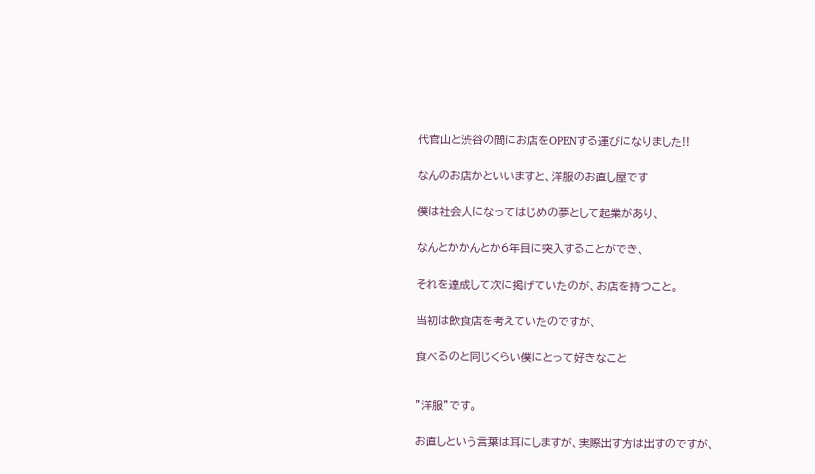代官山と渋谷の間にお店をOPENする運びになりました!!


なんのお店かといいますと、洋服のお直し屋です


僕は社会人になってはじめの夢として起業があり、


なんとかかんとか6年目に突入することができ、


それを達成して次に掲げていたのが、お店を持つこと。


当初は飲食店を考えていたのですが、


食べるのと同じくらい僕にとって好きなこと



”洋服”です。


お直しという言葉は耳にしますが、実際出す方は出すのですが、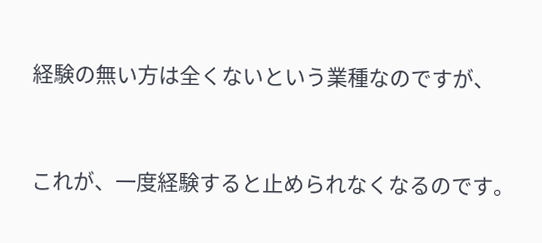経験の無い方は全くないという業種なのですが、


これが、一度経験すると止められなくなるのです。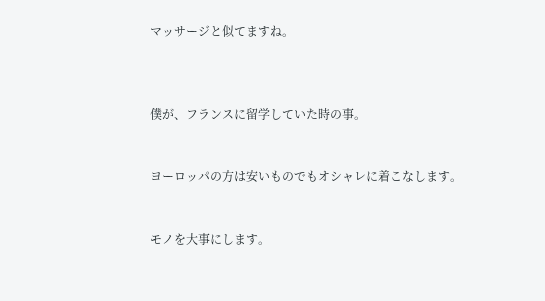マッサージと似てますね。



僕が、フランスに留学していた時の事。


ヨーロッパの方は安いものでもオシャレに着こなします。


モノを大事にします。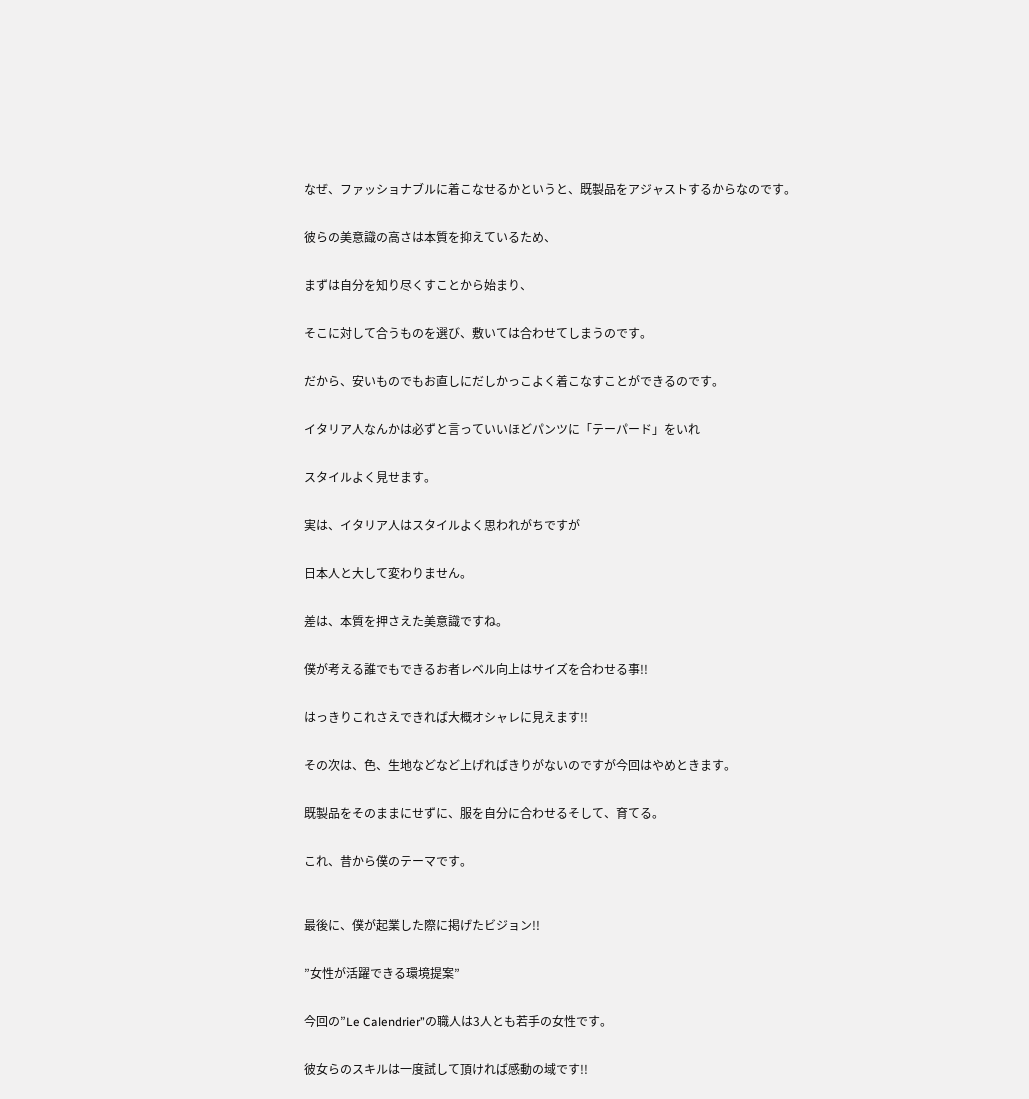なぜ、ファッショナブルに着こなせるかというと、既製品をアジャストするからなのです。


彼らの美意識の高さは本質を抑えているため、


まずは自分を知り尽くすことから始まり、


そこに対して合うものを選び、敷いては合わせてしまうのです。


だから、安いものでもお直しにだしかっこよく着こなすことができるのです。


イタリア人なんかは必ずと言っていいほどパンツに「テーパード」をいれ


スタイルよく見せます。


実は、イタリア人はスタイルよく思われがちですが


日本人と大して変わりません。


差は、本質を押さえた美意識ですね。


僕が考える誰でもできるお者レベル向上はサイズを合わせる事!!


はっきりこれさえできれば大概オシャレに見えます!!


その次は、色、生地などなど上げればきりがないのですが今回はやめときます。


既製品をそのままにせずに、服を自分に合わせるそして、育てる。


これ、昔から僕のテーマです。



最後に、僕が起業した際に掲げたビジョン!!


”女性が活躍できる環境提案”


今回の”Le Calendrier”の職人は3人とも若手の女性です。


彼女らのスキルは一度試して頂ければ感動の域です!!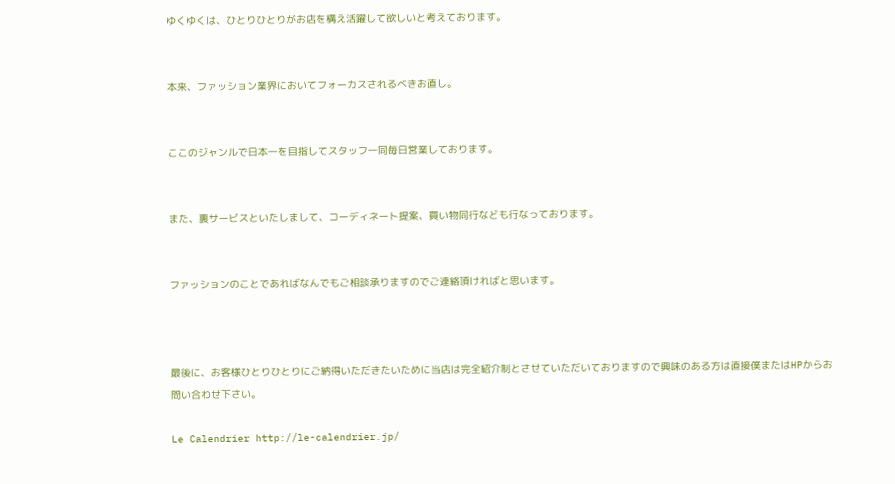ゆくゆくは、ひとりひとりがお店を構え活躍して欲しいと考えております。


本来、ファッション業界においてフォーカスされるべきお直し。


ここのジャンルで日本一を目指してスタッフ一同毎日営業しております。


また、裏サービスといたしまして、コーディネート提案、買い物同行なども行なっております。


ファッションのことであればなんでもご相談承りますのでご連絡頂ければと思います。



最後に、お客様ひとりひとりにご納得いただきたいために当店は完全紹介制とさせていただいておりますので興味のある方は直接僕またはHPからお問い合わせ下さい。

Le Calendrier http://le-calendrier.jp/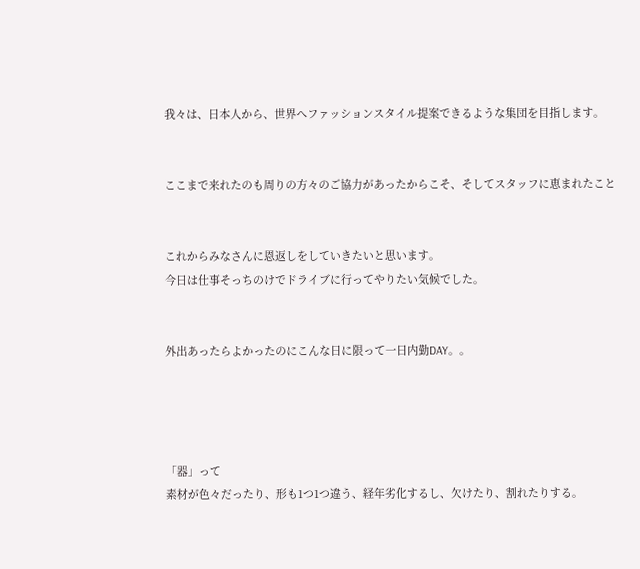我々は、日本人から、世界へファッションスタイル提案できるような集団を目指します。


ここまで来れたのも周りの方々のご協力があったからこそ、そしてスタッフに恵まれたこと


これからみなさんに恩返しをしていきたいと思います。
今日は仕事そっちのけでドライブに行ってやりたい気候でした。


外出あったらよかったのにこんな日に限って一日内勤DAY。。




「器」って
素材が色々だったり、形も1つ1つ違う、経年劣化するし、欠けたり、割れたりする。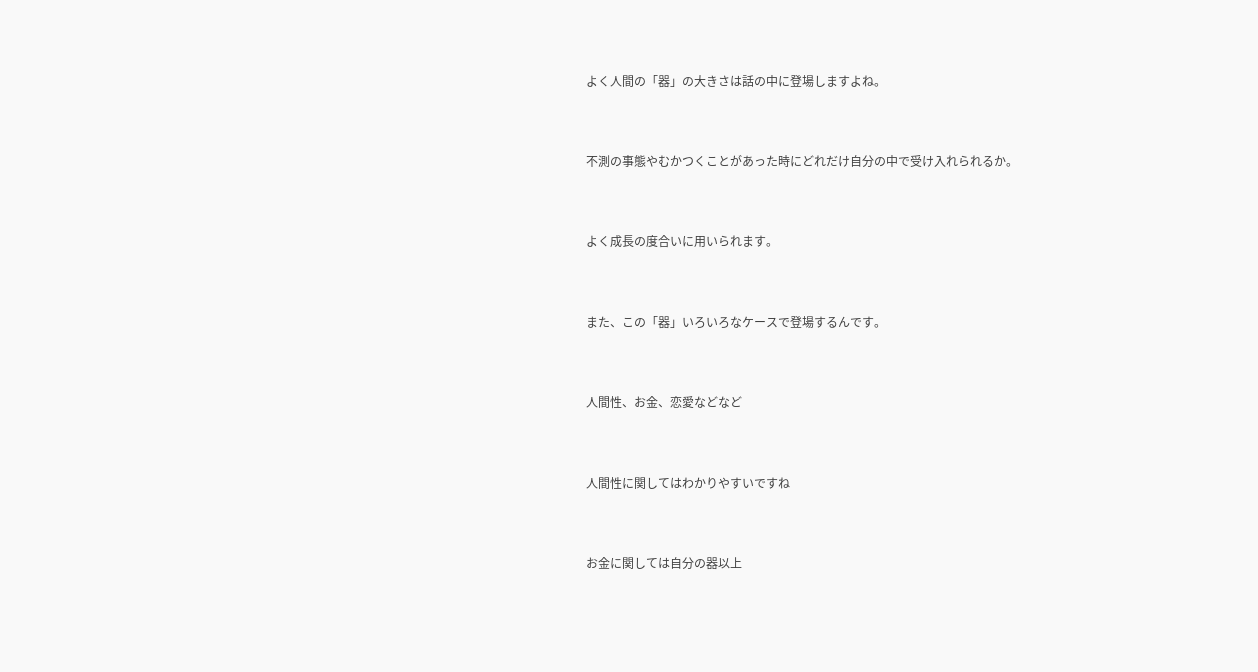よく人間の「器」の大きさは話の中に登場しますよね。


不測の事態やむかつくことがあった時にどれだけ自分の中で受け入れられるか。


よく成長の度合いに用いられます。


また、この「器」いろいろなケースで登場するんです。


人間性、お金、恋愛などなど


人間性に関してはわかりやすいですね


お金に関しては自分の器以上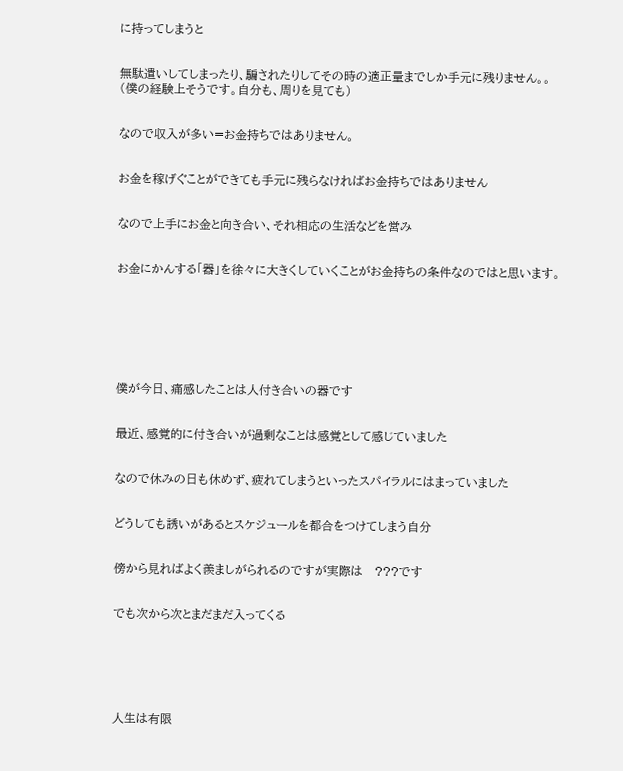に持ってしまうと


無駄遣いしてしまったり、騙されたりしてその時の適正量までしか手元に残りません。。
(僕の経験上そうです。自分も、周りを見ても)


なので収入が多い=お金持ちではありません。


お金を稼げぐことができても手元に残らなければお金持ちではありません


なので上手にお金と向き合い、それ相応の生活などを営み


お金にかんする「器」を徐々に大きくしていくことがお金持ちの条件なのではと思います。







僕が今日、痛感したことは人付き合いの器です


最近、感覚的に付き合いが過剰なことは感覚として感じていました


なので休みの日も休めず、疲れてしまうといったスパイラルにはまっていました


どうしても誘いがあるとスケジュールを都合をつけてしまう自分


傍から見ればよく羨ましがられるのですが実際は   ???です


でも次から次とまだまだ入ってくる






人生は有限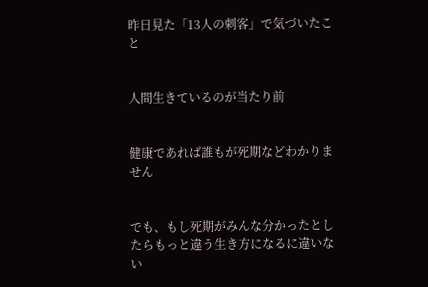昨日見た「13人の刺客」で気づいたこと


人間生きているのが当たり前


健康であれば誰もが死期などわかりません


でも、もし死期がみんな分かったとしたらもっと違う生き方になるに違いない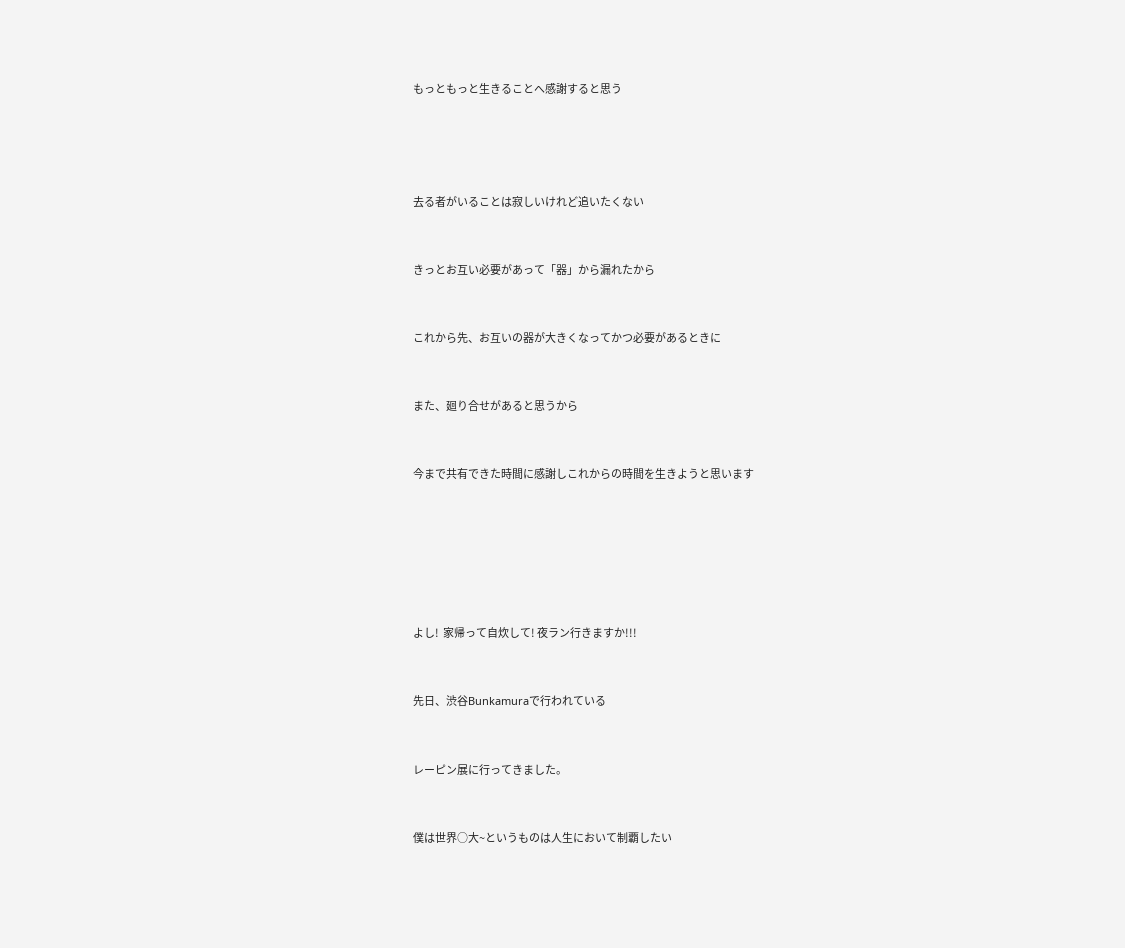もっともっと生きることへ感謝すると思う




去る者がいることは寂しいけれど追いたくない


きっとお互い必要があって「器」から漏れたから


これから先、お互いの器が大きくなってかつ必要があるときに


また、廻り合せがあると思うから


今まで共有できた時間に感謝しこれからの時間を生きようと思います






よし!  家帰って自炊して! 夜ラン行きますか!!!


先日、渋谷Bunkamuraで行われている


レーピン展に行ってきました。


僕は世界○大~というものは人生において制覇したい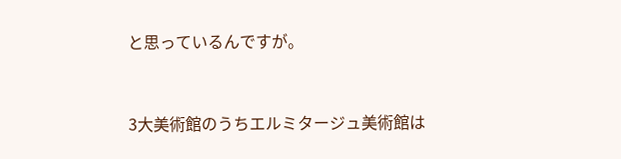と思っているんですが。


3大美術館のうちエルミタージュ美術館は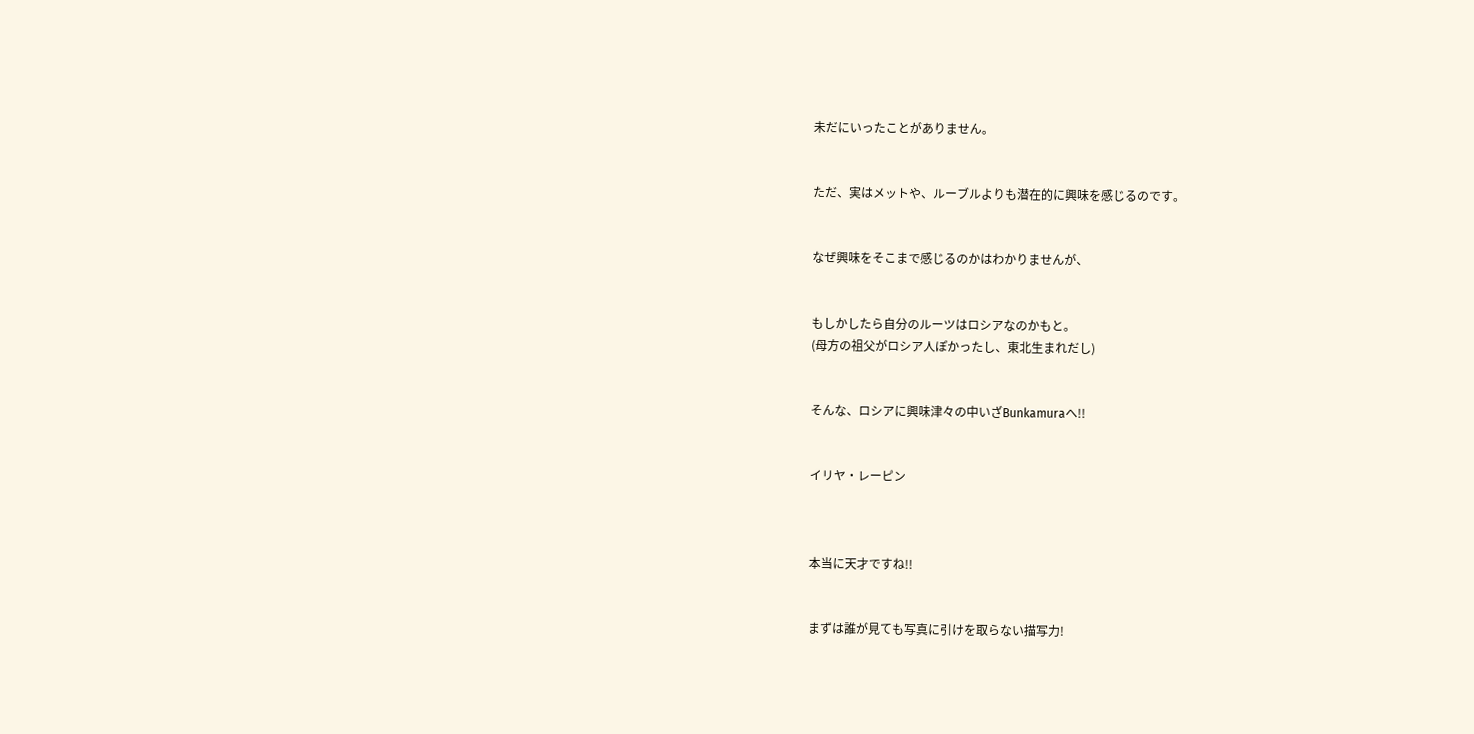未だにいったことがありません。


ただ、実はメットや、ルーブルよりも潜在的に興味を感じるのです。


なぜ興味をそこまで感じるのかはわかりませんが、


もしかしたら自分のルーツはロシアなのかもと。
(母方の祖父がロシア人ぽかったし、東北生まれだし)


そんな、ロシアに興味津々の中いざBunkamuraへ!!


イリヤ・レーピン



本当に天才ですね!!


まずは誰が見ても写真に引けを取らない描写力!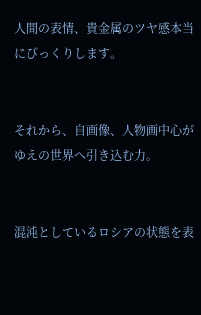人間の表情、貴金属のツヤ感本当にびっくりします。


それから、自画像、人物画中心がゆえの世界へ引き込む力。


混沌としているロシアの状態を表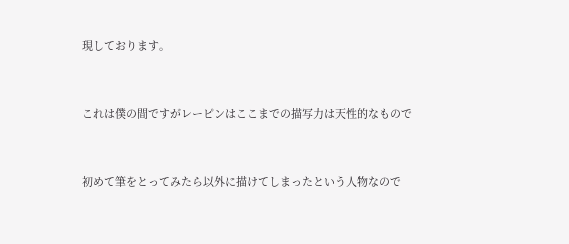現しております。


これは僕の間ですがレーピンはここまでの描写力は天性的なもので


初めて筆をとってみたら以外に描けてしまったという人物なので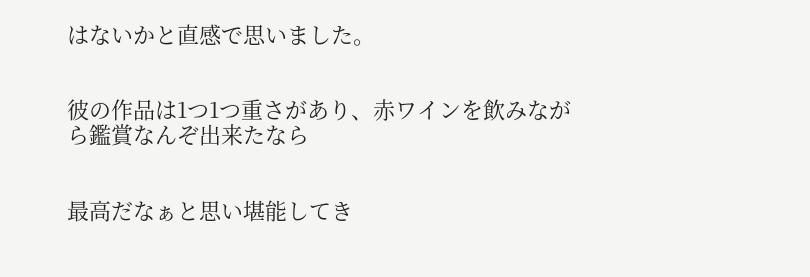はないかと直感で思いました。


彼の作品は1つ1つ重さがあり、赤ワインを飲みながら鑑賞なんぞ出来たなら


最高だなぁと思い堪能してき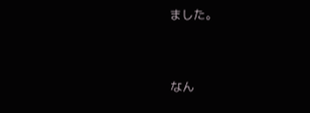ました。


なん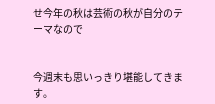せ今年の秋は芸術の秋が自分のテーマなので


今週末も思いっきり堪能してきます。